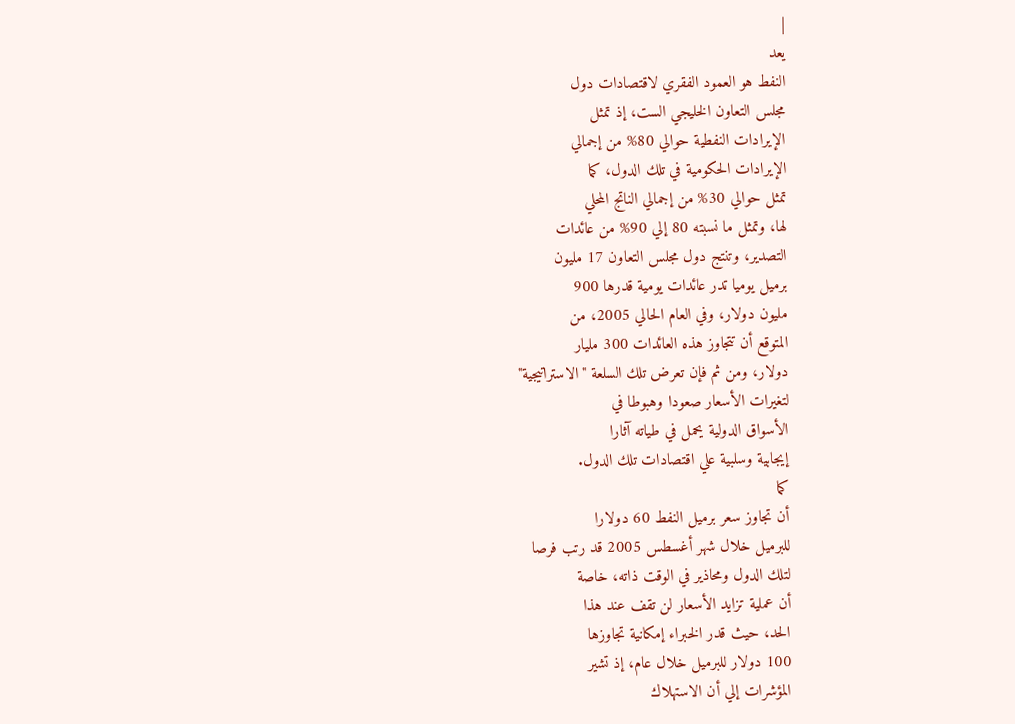|
يعد
النفط هو العمود الفقري لاقتصادات دول
مجلس التعاون الخليجي الست، إذ تمثل
الإيرادات النفطية حوالي 80% من إجمالي
الإيرادات الحكومية في تلك الدول، كما
تمثل حوالي 30% من إجمالي الناتج المحلي
لها، وتمثل ما نسبته 80 إلي 90% من عائدات
التصدير، وتنتج دول مجلس التعاون 17 مليون
برميل يوميا تدر عائدات يومية قدرها 900
مليون دولار، وفي العام الحالي 2005، من
المتوقع أن تتجاوز هذه العائدات 300 مليار
دولار، ومن ثم فإن تعرض تلك السلعة "الاستراتيجية"
لتغيرات الأسعار صعودا وهبوطا في
الأسواق الدولية يحمل في طياته آثارا
إيجابية وسلبية علي اقتصادات تلك الدول.
كما
أن تجاوز سعر برميل النفط 60 دولارا
للبرميل خلال شهر أغسطس 2005 قد رتب فرصا
لتلك الدول ومحاذير في الوقت ذاته، خاصة
أن عملية تزايد الأسعار لن تقف عند هذا
الحد، حيث قدر الخبراء إمكانية تجاوزها
100 دولار للبرميل خلال عام، إذ تشير
المؤشرات إلي أن الاستهلاك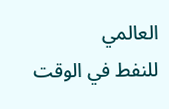العالمي
للنفط في الوقت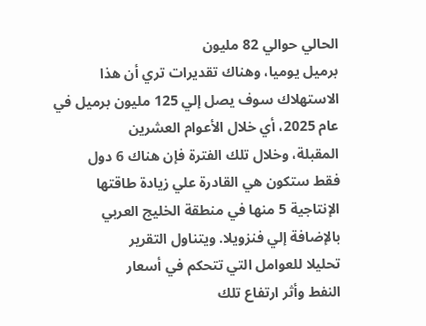الحالي حوالي 82 مليون
برميل يوميا، وهناك تقديرات تري أن هذا
الاستهلاك سوف يصل إلي 125 مليون برميل في
عام 2025، أي خلال الأعوام العشرين
المقبلة، وخلال تلك الفترة فإن هناك 6 دول
فقط ستكون هي القادرة علي زيادة طاقتها
الإنتاجية 5 منها في منطقة الخليج العربي
بالإضافة إلي فنزويلا. ويتناول التقرير
تحليلا للعوامل التي تتحكم في أسعار
النفط وأثر ارتفاع تلك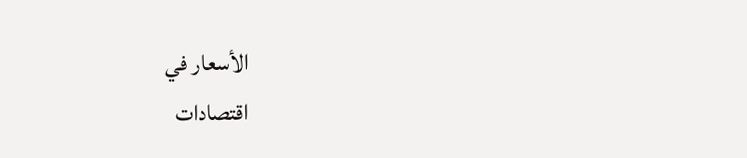الأسعار في
اقتصادات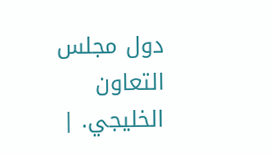دول مجلس التعاون الخليجي. |